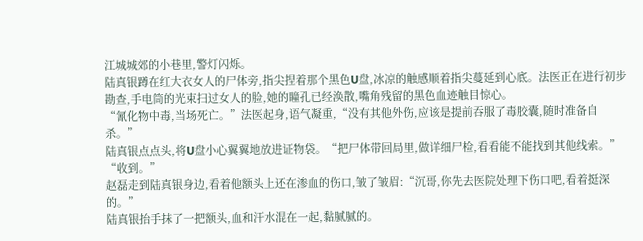江城城郊的小巷里,警灯闪烁。
陆真银蹲在红大衣女人的尸体旁,指尖捏着那个黑色U盘,冰凉的触感顺着指尖蔓延到心底。法医正在进行初步勘查,手电筒的光束扫过女人的脸,她的瞳孔已经涣散,嘴角残留的黑色血迹触目惊心。
“氰化物中毒,当场死亡。”法医起身,语气凝重,“没有其他外伤,应该是提前吞服了毒胶囊,随时准备自杀。”
陆真银点点头,将U盘小心翼翼地放进证物袋。“把尸体带回局里,做详细尸检,看看能不能找到其他线索。”
“收到。”
赵磊走到陆真银身边,看着他额头上还在渗血的伤口,皱了皱眉:“沉哥,你先去医院处理下伤口吧,看着挺深的。”
陆真银抬手抹了一把额头,血和汗水混在一起,黏腻腻的。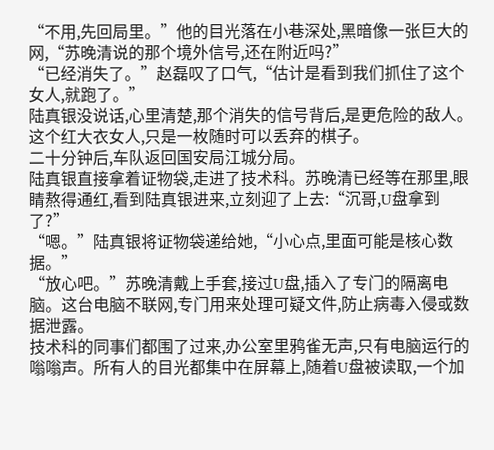“不用,先回局里。”他的目光落在小巷深处,黑暗像一张巨大的网,“苏晚清说的那个境外信号,还在附近吗?”
“已经消失了。”赵磊叹了口气,“估计是看到我们抓住了这个女人,就跑了。”
陆真银没说话,心里清楚,那个消失的信号背后,是更危险的敌人。这个红大衣女人,只是一枚随时可以丢弃的棋子。
二十分钟后,车队返回国安局江城分局。
陆真银直接拿着证物袋,走进了技术科。苏晚清已经等在那里,眼睛熬得通红,看到陆真银进来,立刻迎了上去:“沉哥,U盘拿到了?”
“嗯。”陆真银将证物袋递给她,“小心点,里面可能是核心数据。”
“放心吧。”苏晚清戴上手套,接过U盘,插入了专门的隔离电脑。这台电脑不联网,专门用来处理可疑文件,防止病毒入侵或数据泄露。
技术科的同事们都围了过来,办公室里鸦雀无声,只有电脑运行的嗡嗡声。所有人的目光都集中在屏幕上,随着U盘被读取,一个加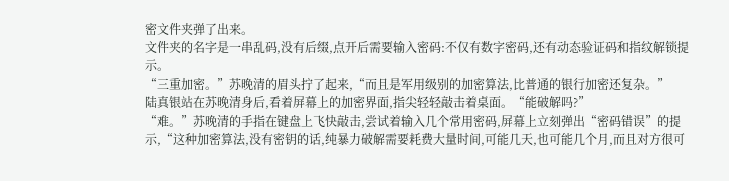密文件夹弹了出来。
文件夹的名字是一串乱码,没有后缀,点开后需要输入密码:不仅有数字密码,还有动态验证码和指纹解锁提示。
“三重加密。”苏晚清的眉头拧了起来,“而且是军用级别的加密算法,比普通的银行加密还复杂。”
陆真银站在苏晚清身后,看着屏幕上的加密界面,指尖轻轻敲击着桌面。“能破解吗?”
“难。”苏晚清的手指在键盘上飞快敲击,尝试着输入几个常用密码,屏幕上立刻弹出“密码错误”的提示,“这种加密算法,没有密钥的话,纯暴力破解需要耗费大量时间,可能几天,也可能几个月,而且对方很可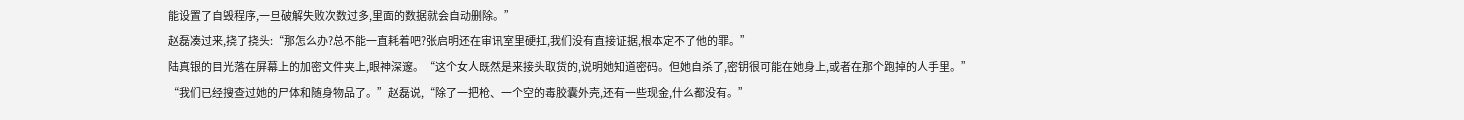能设置了自毁程序,一旦破解失败次数过多,里面的数据就会自动删除。”
赵磊凑过来,挠了挠头:“那怎么办?总不能一直耗着吧?张启明还在审讯室里硬扛,我们没有直接证据,根本定不了他的罪。”
陆真银的目光落在屏幕上的加密文件夹上,眼神深邃。“这个女人既然是来接头取货的,说明她知道密码。但她自杀了,密钥很可能在她身上,或者在那个跑掉的人手里。”
“我们已经搜查过她的尸体和随身物品了。”赵磊说,“除了一把枪、一个空的毒胶囊外壳,还有一些现金,什么都没有。”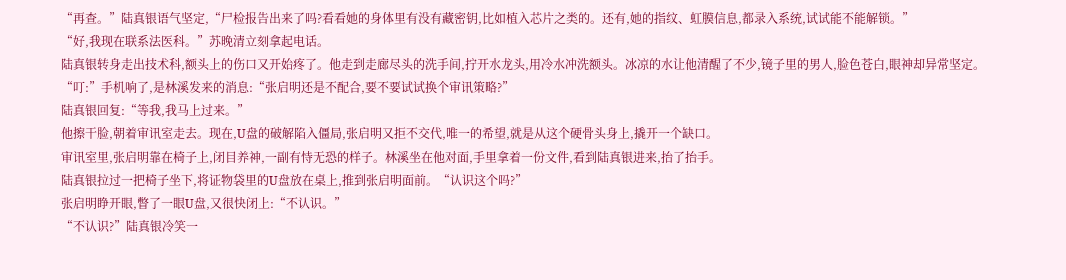“再查。”陆真银语气坚定,“尸检报告出来了吗?看看她的身体里有没有藏密钥,比如植入芯片之类的。还有,她的指纹、虹膜信息,都录入系统,试试能不能解锁。”
“好,我现在联系法医科。”苏晚清立刻拿起电话。
陆真银转身走出技术科,额头上的伤口又开始疼了。他走到走廊尽头的洗手间,拧开水龙头,用冷水冲洗额头。冰凉的水让他清醒了不少,镜子里的男人,脸色苍白,眼神却异常坚定。
“叮:”手机响了,是林溪发来的消息:“张启明还是不配合,要不要试试换个审讯策略?”
陆真银回复:“等我,我马上过来。”
他擦干脸,朝着审讯室走去。现在,U盘的破解陷入僵局,张启明又拒不交代,唯一的希望,就是从这个硬骨头身上,撬开一个缺口。
审讯室里,张启明靠在椅子上,闭目养神,一副有恃无恐的样子。林溪坐在他对面,手里拿着一份文件,看到陆真银进来,抬了抬手。
陆真银拉过一把椅子坐下,将证物袋里的U盘放在桌上,推到张启明面前。“认识这个吗?”
张启明睁开眼,瞥了一眼U盘,又很快闭上:“不认识。”
“不认识?”陆真银冷笑一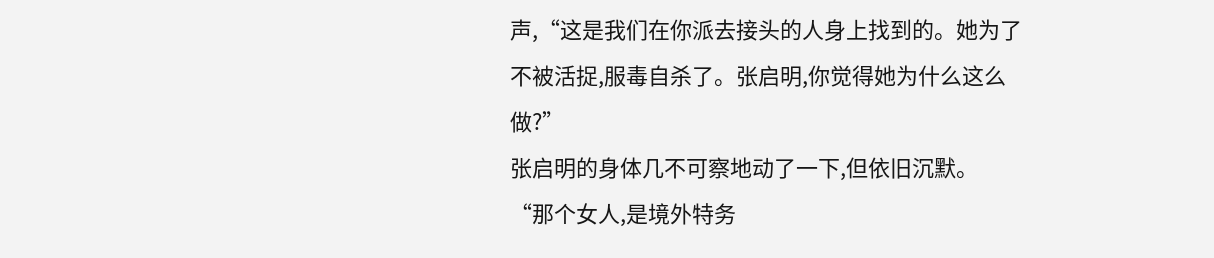声,“这是我们在你派去接头的人身上找到的。她为了不被活捉,服毒自杀了。张启明,你觉得她为什么这么做?”
张启明的身体几不可察地动了一下,但依旧沉默。
“那个女人,是境外特务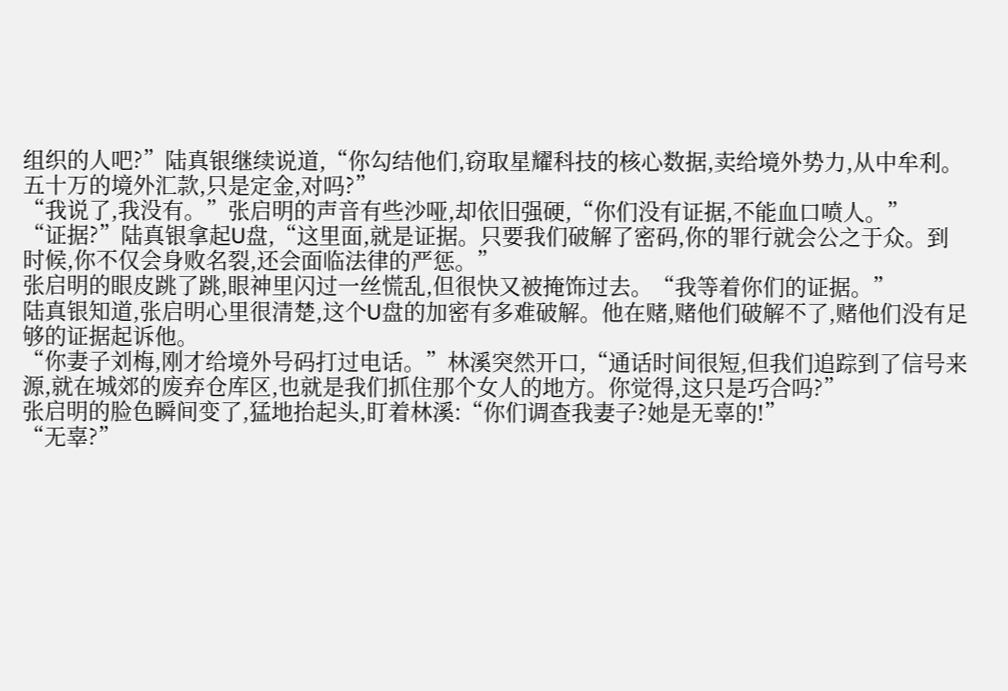组织的人吧?”陆真银继续说道,“你勾结他们,窃取星耀科技的核心数据,卖给境外势力,从中牟利。五十万的境外汇款,只是定金,对吗?”
“我说了,我没有。”张启明的声音有些沙哑,却依旧强硬,“你们没有证据,不能血口喷人。”
“证据?”陆真银拿起U盘,“这里面,就是证据。只要我们破解了密码,你的罪行就会公之于众。到时候,你不仅会身败名裂,还会面临法律的严惩。”
张启明的眼皮跳了跳,眼神里闪过一丝慌乱,但很快又被掩饰过去。“我等着你们的证据。”
陆真银知道,张启明心里很清楚,这个U盘的加密有多难破解。他在赌,赌他们破解不了,赌他们没有足够的证据起诉他。
“你妻子刘梅,刚才给境外号码打过电话。”林溪突然开口,“通话时间很短,但我们追踪到了信号来源,就在城郊的废弃仓库区,也就是我们抓住那个女人的地方。你觉得,这只是巧合吗?”
张启明的脸色瞬间变了,猛地抬起头,盯着林溪:“你们调查我妻子?她是无辜的!”
“无辜?”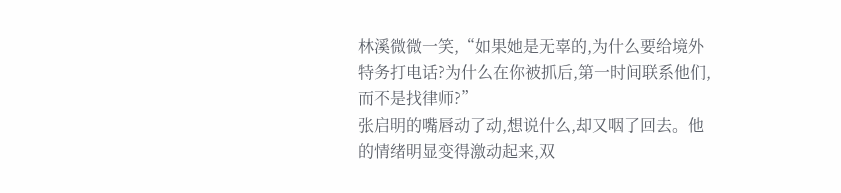林溪微微一笑,“如果她是无辜的,为什么要给境外特务打电话?为什么在你被抓后,第一时间联系他们,而不是找律师?”
张启明的嘴唇动了动,想说什么,却又咽了回去。他的情绪明显变得激动起来,双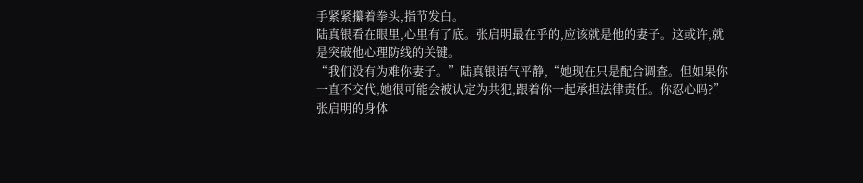手紧紧攥着拳头,指节发白。
陆真银看在眼里,心里有了底。张启明最在乎的,应该就是他的妻子。这或许,就是突破他心理防线的关键。
“我们没有为难你妻子。”陆真银语气平静,“她现在只是配合调查。但如果你一直不交代,她很可能会被认定为共犯,跟着你一起承担法律责任。你忍心吗?”
张启明的身体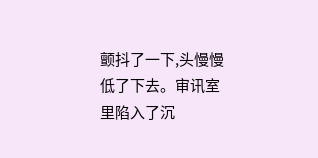颤抖了一下,头慢慢低了下去。审讯室里陷入了沉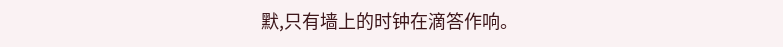默,只有墙上的时钟在滴答作响。